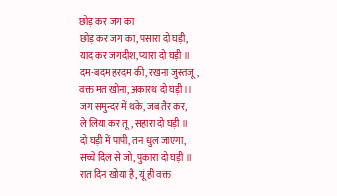छोड़ कर जग का
छोड़ कर जग का, पसारा दो घड़ी,
याद कर जगदीश, प्यारा दो घड़ी ॥
दम-बदम हरदम की, रखना जुस्तजू,
वक्त मत खोना, अकारथ दो घड़ी ।।
जग समुन्दर में थके, जब तैर कर,
ले लिया कर तू, सहारा दो घड़ी ॥
दो घड़ी में पापी, तन धुल जाएगा,
सच्चे दिल से जो, पुकारा दो घड़ी ॥
रात दिन खोया है, यूं ही वक्त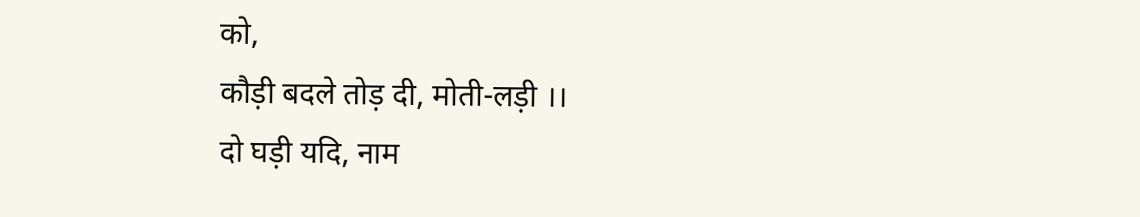को,
कौड़ी बदले तोड़ दी, मोती-लड़ी ।।
दो घड़ी यदि, नाम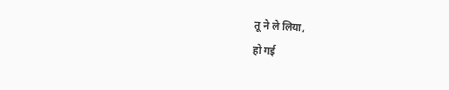तू ने ले लिया,
हो गई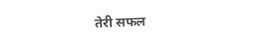तेरी सफल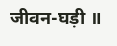जीवन-घड़ी ॥